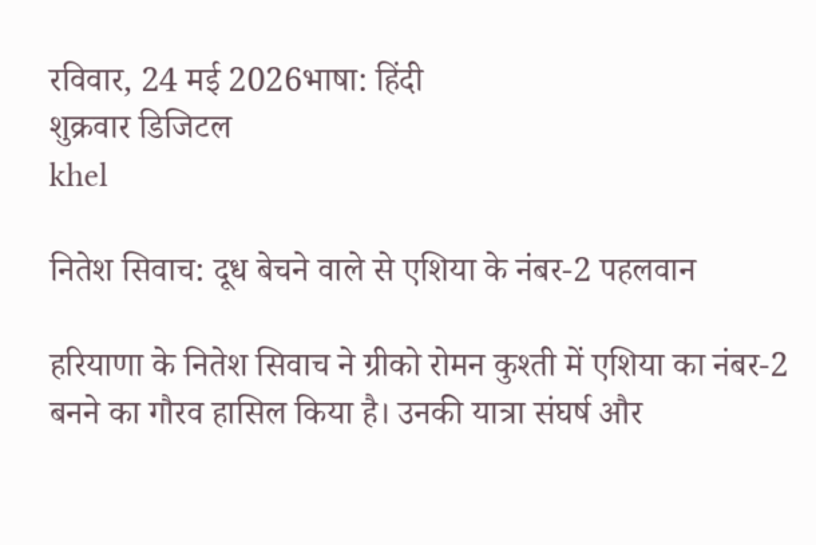रविवार, 24 मई 2026भाषा: हिंदी
शुक्रवार डिजिटल
khel

नितेश सिवाच: दूध बेचने वाले से एशिया के नंबर-2 पहलवान

हरियाणा के नितेश सिवाच ने ग्रीको रोमन कुश्ती में एशिया का नंबर-2 बनने का गौरव हासिल किया है। उनकी यात्रा संघर्ष और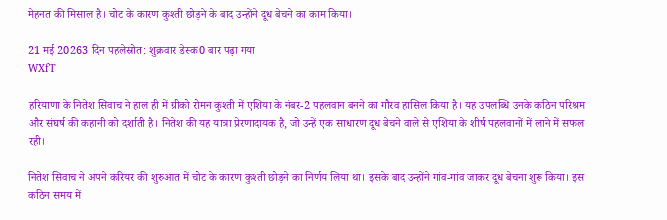मेहनत की मिसाल है। चोट के कारण कुश्ती छोड़ने के बाद उन्होंने दूध बेचने का काम किया।

21 मई 20263 दिन पहलेस्रोत: शुक्रवार डेस्क0 बार पढ़ा गया
WXfT

हरियाणा के नितेश सिवाच ने हाल ही में ग्रीको रोमन कुश्ती में एशिया के नंबर-2 पहलवान बनने का गौरव हासिल किया है। यह उपलब्धि उनके कठिन परिश्रम और संघर्ष की कहानी को दर्शाती है। नितेश की यह यात्रा प्रेरणादायक है, जो उन्हें एक साधारण दूध बेचने वाले से एशिया के शीर्ष पहलवानों में लाने में सफल रही।

नितेश सिवाच ने अपने करियर की शुरुआत में चोट के कारण कुश्ती छोड़ने का निर्णय लिया था। इसके बाद उन्होंने गांव-गांव जाकर दूध बेचना शुरू किया। इस कठिन समय में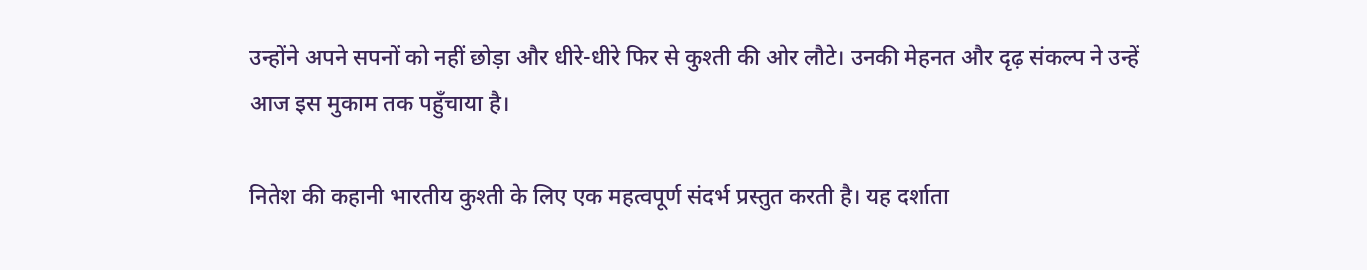उन्होंने अपने सपनों को नहीं छोड़ा और धीरे-धीरे फिर से कुश्ती की ओर लौटे। उनकी मेहनत और दृढ़ संकल्प ने उन्हें आज इस मुकाम तक पहुँचाया है।

नितेश की कहानी भारतीय कुश्ती के लिए एक महत्वपूर्ण संदर्भ प्रस्तुत करती है। यह दर्शाता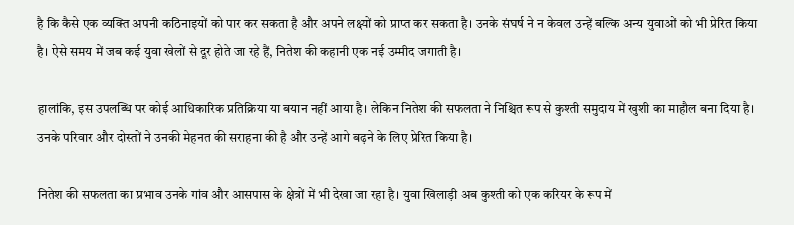है कि कैसे एक व्यक्ति अपनी कठिनाइयों को पार कर सकता है और अपने लक्ष्यों को प्राप्त कर सकता है। उनके संघर्ष ने न केवल उन्हें बल्कि अन्य युवाओं को भी प्रेरित किया है। ऐसे समय में जब कई युवा खेलों से दूर होते जा रहे हैं, नितेश की कहानी एक नई उम्मीद जगाती है।

हालांकि, इस उपलब्धि पर कोई आधिकारिक प्रतिक्रिया या बयान नहीं आया है। लेकिन नितेश की सफलता ने निश्चित रूप से कुश्ती समुदाय में खुशी का माहौल बना दिया है। उनके परिवार और दोस्तों ने उनकी मेहनत की सराहना की है और उन्हें आगे बढ़ने के लिए प्रेरित किया है।

नितेश की सफलता का प्रभाव उनके गांव और आसपास के क्षेत्रों में भी देखा जा रहा है। युवा खिलाड़ी अब कुश्ती को एक करियर के रूप में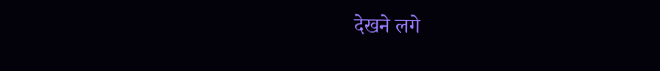देखने लगे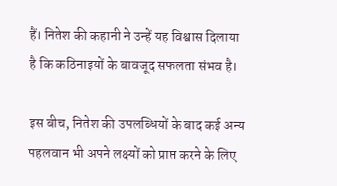हैं। नितेश की कहानी ने उन्हें यह विश्वास दिलाया है कि कठिनाइयों के बावजूद सफलता संभव है।

इस बीच, नितेश की उपलब्धियों के बाद कई अन्य पहलवान भी अपने लक्ष्यों को प्राप्त करने के लिए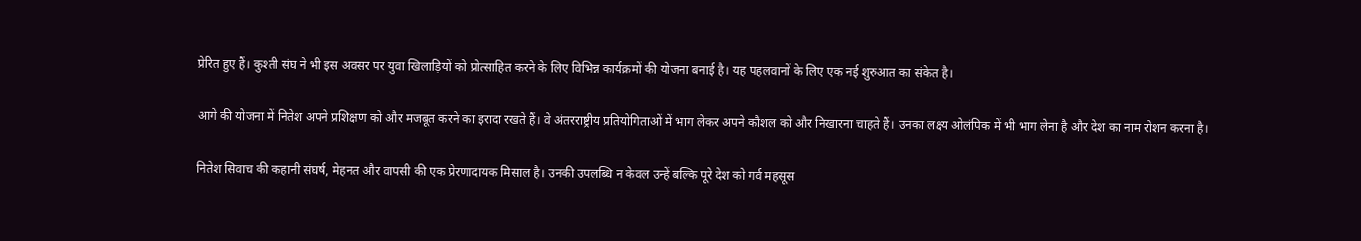प्रेरित हुए हैं। कुश्ती संघ ने भी इस अवसर पर युवा खिलाड़ियों को प्रोत्साहित करने के लिए विभिन्न कार्यक्रमों की योजना बनाई है। यह पहलवानों के लिए एक नई शुरुआत का संकेत है।

आगे की योजना में नितेश अपने प्रशिक्षण को और मजबूत करने का इरादा रखते हैं। वे अंतरराष्ट्रीय प्रतियोगिताओं में भाग लेकर अपने कौशल को और निखारना चाहते हैं। उनका लक्ष्य ओलंपिक में भी भाग लेना है और देश का नाम रोशन करना है।

नितेश सिवाच की कहानी संघर्ष, मेहनत और वापसी की एक प्रेरणादायक मिसाल है। उनकी उपलब्धि न केवल उन्हें बल्कि पूरे देश को गर्व महसूस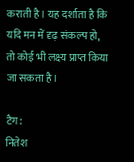कराती है। यह दर्शाता है कि यदि मन में दृढ़ संकल्प हो, तो कोई भी लक्ष्य प्राप्त किया जा सकता है।

टैग:
नितेश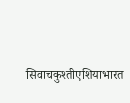सिवाचकुश्तीएशियाभारत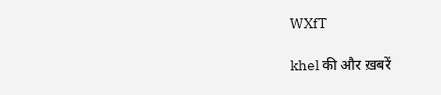WXfT

khel की और ख़बरें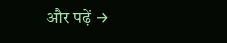और पढ़ें →